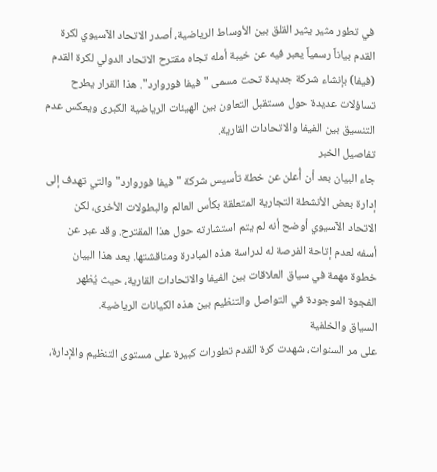في تطور مثير يثير القلق بين الأوساط الرياضية، أصدر الاتحاد الآسيوي لكرة القدم بياناً رسمياً يعبر فيه عن خيبة أمله تجاه مقترح الاتحاد الدولي لكرة القدم (فيفا) بإنشاء شركة جديدة تحت مسمى "فيفا فوروارد". هذا القرار يطرح تساؤلات عديدة حول مستقبل التعاون بين الهيئات الرياضية الكبرى ويعكس عدم التنسيق بين الفيفا والاتحادات القارية.
تفاصيل الخبر
جاء البيان بعد أن أُعلن عن خطة تأسيس شركة "فيفا فوروارد" والتي تهدف إلى إدارة بعض الأنشطة التجارية المتعلقة بكأس العالم والبطولات الأخرى، لكن الاتحاد الآسيوي أوضح أنه لم يتم استشارته حول هذا المقترح. وقد عبر عن أسفه لعدم إتاحة الفرصة له لدراسة هذه المبادرة ومناقشتها. يعد هذا البيان خطوة مهمة في سياق العلاقات بين الفيفا والاتحادات القارية، حيث يُظهر الفجوة الموجودة في التواصل والتنظيم بين هذه الكيانات الرياضية.
السياق والخلفية
على مر السنوات، شهدت كرة القدم تطورات كبيرة على مستوى التنظيم والإدارة،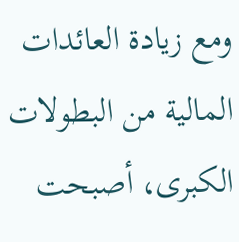ومع زيادة العائدات المالية من البطولات الكبرى، أصبحت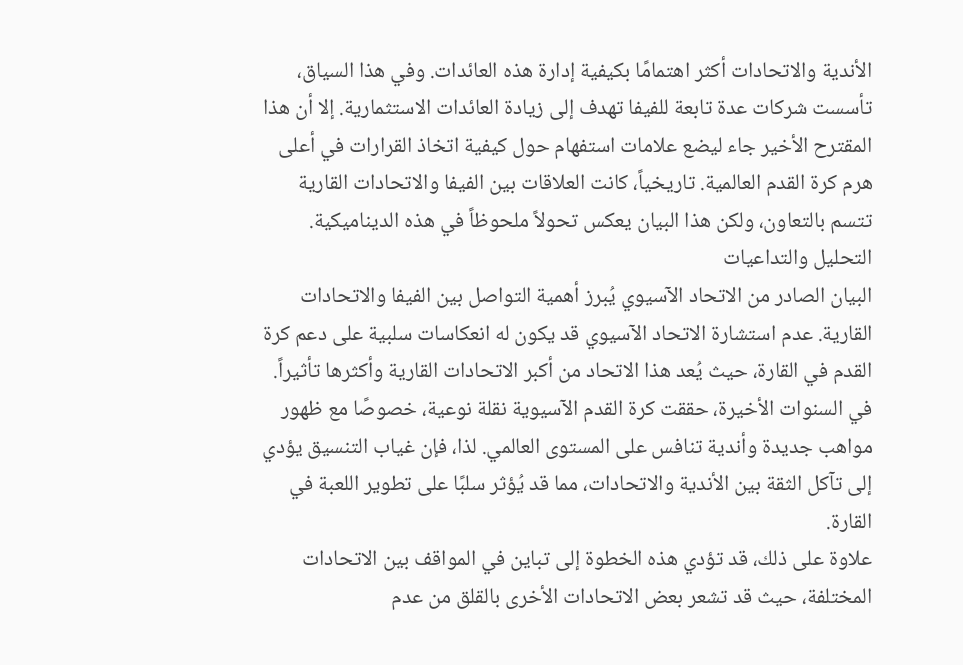الأندية والاتحادات أكثر اهتمامًا بكيفية إدارة هذه العائدات. وفي هذا السياق، تأسست شركات عدة تابعة للفيفا تهدف إلى زيادة العائدات الاستثمارية. إلا أن هذا المقترح الأخير جاء ليضع علامات استفهام حول كيفية اتخاذ القرارات في أعلى هرم كرة القدم العالمية. تاريخياً، كانت العلاقات بين الفيفا والاتحادات القارية تتسم بالتعاون، ولكن هذا البيان يعكس تحولاً ملحوظاً في هذه الديناميكية.
التحليل والتداعيات
البيان الصادر من الاتحاد الآسيوي يُبرز أهمية التواصل بين الفيفا والاتحادات القارية. عدم استشارة الاتحاد الآسيوي قد يكون له انعكاسات سلبية على دعم كرة القدم في القارة، حيث يُعد هذا الاتحاد من أكبر الاتحادات القارية وأكثرها تأثيراً. في السنوات الأخيرة، حققت كرة القدم الآسيوية نقلة نوعية، خصوصًا مع ظهور مواهب جديدة وأندية تنافس على المستوى العالمي. لذا، فإن غياب التنسيق يؤدي إلى تآكل الثقة بين الأندية والاتحادات، مما قد يُؤثر سلبًا على تطوير اللعبة في القارة.
علاوة على ذلك، قد تؤدي هذه الخطوة إلى تباين في المواقف بين الاتحادات المختلفة، حيث قد تشعر بعض الاتحادات الأخرى بالقلق من عدم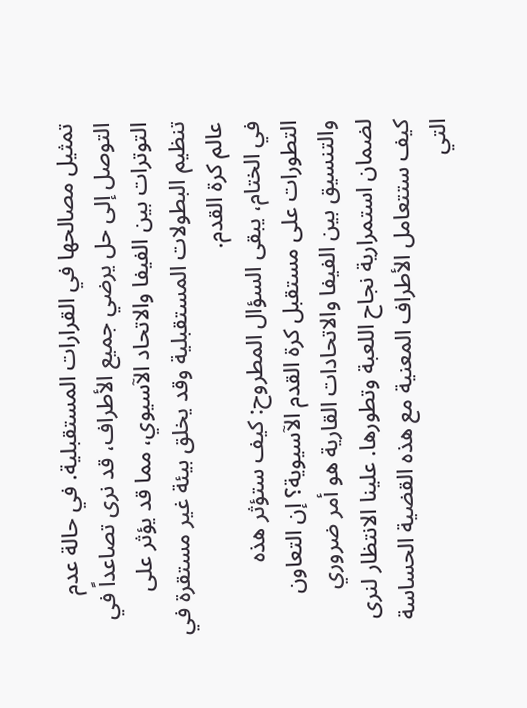تمثيل مصالحها في القرارات المستقبلية. في حالة عدم التوصل إلى حل يرضي جميع الأطراف، قد نرى تصاعداً في التوترات بين الفيفا والاتحاد الآسيوي، مما قد يؤثر على تنظيم البطولات المستقبلية وقد يخلق بيئة غير مستقرة في عالم كرة القدم.
في الختام، يبقى السؤال المطروح: كيف ستؤثر هذه التطورات على مستقبل كرة القدم الآسيوية؟ إن التعاون والتنسيق بين الفيفا والاتحادات القارية هو أمر ضروري لضمان استمرارية نجاح اللعبة وتطورها. علينا الانتظار لنرى كيف ستتعامل الأطراف المعنية مع هذه القضية الحساسة التي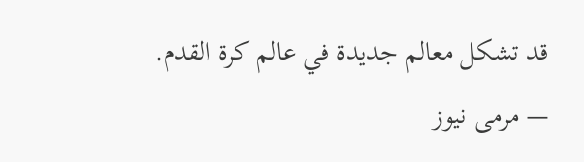قد تشكل معالم جديدة في عالم كرة القدم.
— مرمى نيوز